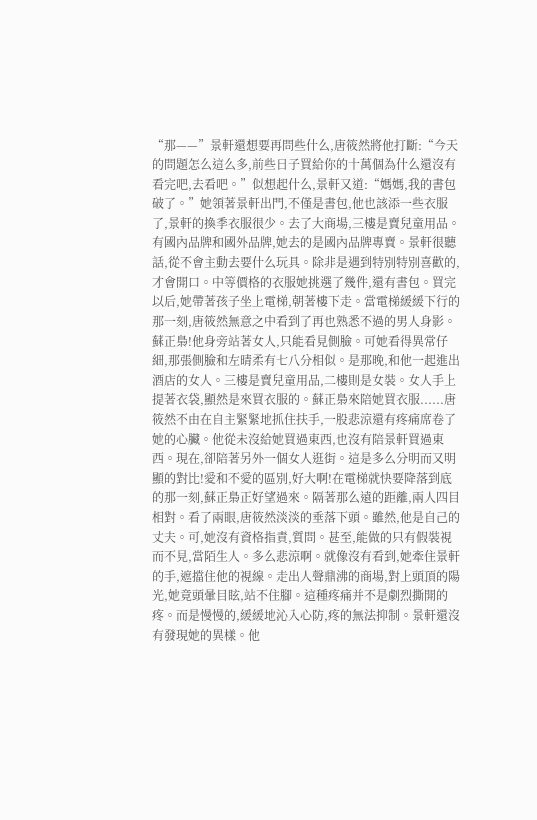“那——”景軒還想要再問些什么,唐筱然將他打斷:“今天的問題怎么這么多,前些日子買給你的十萬個為什么還沒有看完吧,去看吧。”似想起什么,景軒又道:“媽媽,我的書包破了。”她領著景軒出門,不僅是書包,他也該添一些衣服了,景軒的換季衣服很少。去了大商場,三樓是賣兒童用品。有國內品牌和國外品牌,她去的是國內品牌專賣。景軒很聽話,從不會主動去要什么玩具。除非是遇到特別特別喜歡的,才會開口。中等價格的衣服她挑選了幾件,還有書包。買完以后,她帶著孩子坐上電梯,朝著樓下走。當電梯緩緩下行的那一刻,唐筱然無意之中看到了再也熟悉不過的男人身影。蘇正梟!他身旁站著女人,只能看見側臉。可她看得異常仔細,那張側臉和左晴柔有七八分相似。是那晚,和他一起進出酒店的女人。三樓是賣兒童用品,二樓則是女裝。女人手上提著衣袋,顯然是來買衣服的。蘇正梟來陪她買衣服......唐筱然不由在自主緊緊地抓住扶手,一股悲涼還有疼痛席卷了她的心臟。他從未沒給她買過東西,也沒有陪景軒買過東西。現在,卻陪著另外一個女人逛街。這是多么分明而又明顯的對比!愛和不愛的區別,好大啊!在電梯就快要降落到底的那一刻,蘇正梟正好望過來。隔著那么遠的距離,兩人四目相對。看了兩眼,唐筱然淡淡的垂落下頭。雖然,他是自己的丈夫。可,她沒有資格指責,質問。甚至,能做的只有假裝視而不見,當陌生人。多么悲涼啊。就像沒有看到,她牽住景軒的手,遮擋住他的視線。走出人聲鼎沸的商場,對上頭頂的陽光,她竟頭暈目眩,站不住腳。這種疼痛并不是劇烈撕開的疼。而是慢慢的,緩緩地沁入心防,疼的無法抑制。景軒還沒有發現她的異樣。他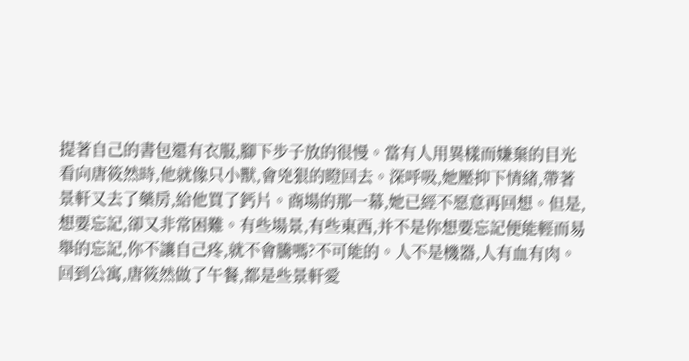提著自己的書包還有衣服,腳下步子放的很慢。當有人用異樣而嫌棄的目光看向唐筱然時,他就像只小獸,會兇狠的瞪回去。深呼吸,她壓抑下情緒,帶著景軒又去了藥房,給他買了鈣片。商場的那一幕,她已經不愿意再回想。但是,想要忘記,卻又非常困難。有些場景,有些東西,并不是你想要忘記便能輕而易舉的忘記,你不讓自己疼,就不會騰嗎?不可能的。人不是機器,人有血有肉。回到公寓,唐筱然做了午餐,都是些景軒愛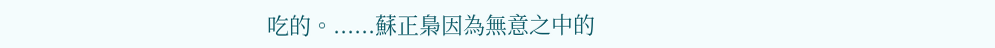吃的。......蘇正梟因為無意之中的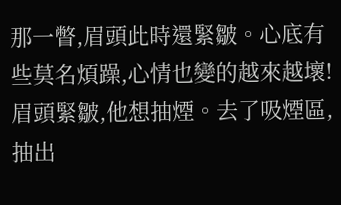那一瞥,眉頭此時還緊皺。心底有些莫名煩躁,心情也變的越來越壞!眉頭緊皺,他想抽煙。去了吸煙區,抽出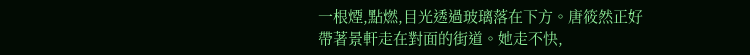一根煙,點燃,目光透過玻璃落在下方。唐筱然正好帶著景軒走在對面的街道。她走不快,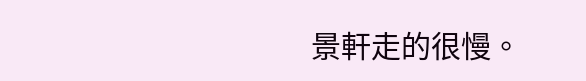景軒走的很慢。